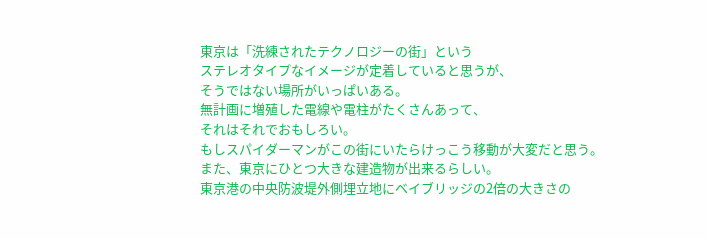東京は「洗練されたテクノロジーの街」という
ステレオタイプなイメージが定着していると思うが、
そうではない場所がいっぱいある。
無計画に増殖した電線や電柱がたくさんあって、
それはそれでおもしろい。
もしスパイダーマンがこの街にいたらけっこう移動が大変だと思う。
また、東京にひとつ大きな建造物が出来るらしい。
東京港の中央防波堤外側埋立地にベイブリッジの2倍の大きさの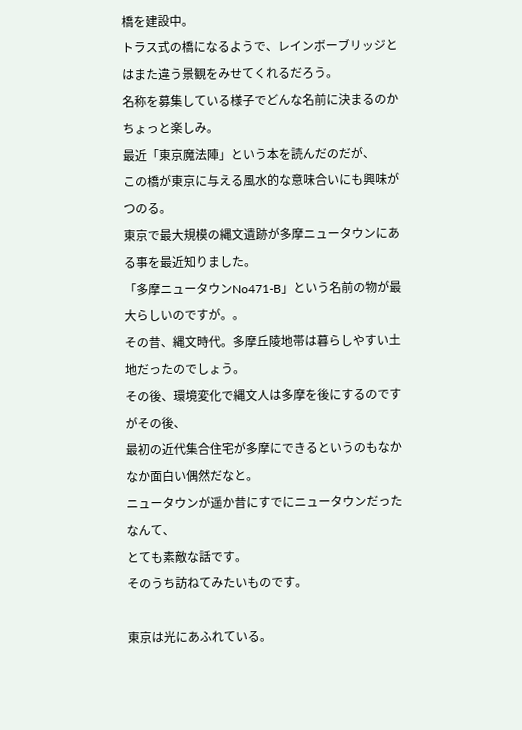橋を建設中。
トラス式の橋になるようで、レインボーブリッジとはまた違う景観をみせてくれるだろう。
名称を募集している様子でどんな名前に決まるのかちょっと楽しみ。
最近「東京魔法陣」という本を読んだのだが、
この橋が東京に与える風水的な意味合いにも興味がつのる。
東京で最大規模の縄文遺跡が多摩ニュータウンにある事を最近知りました。
「多摩ニュータウンNo471-B」という名前の物が最大らしいのですが。。
その昔、縄文時代。多摩丘陵地帯は暮らしやすい土地だったのでしょう。
その後、環境変化で縄文人は多摩を後にするのですがその後、
最初の近代集合住宅が多摩にできるというのもなかなか面白い偶然だなと。
ニュータウンが遥か昔にすでにニュータウンだったなんて、
とても素敵な話です。
そのうち訪ねてみたいものです。

東京は光にあふれている。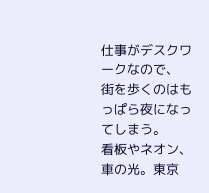仕事がデスクワークなので、
街を歩くのはもっぱら夜になってしまう。
看板やネオン、車の光。東京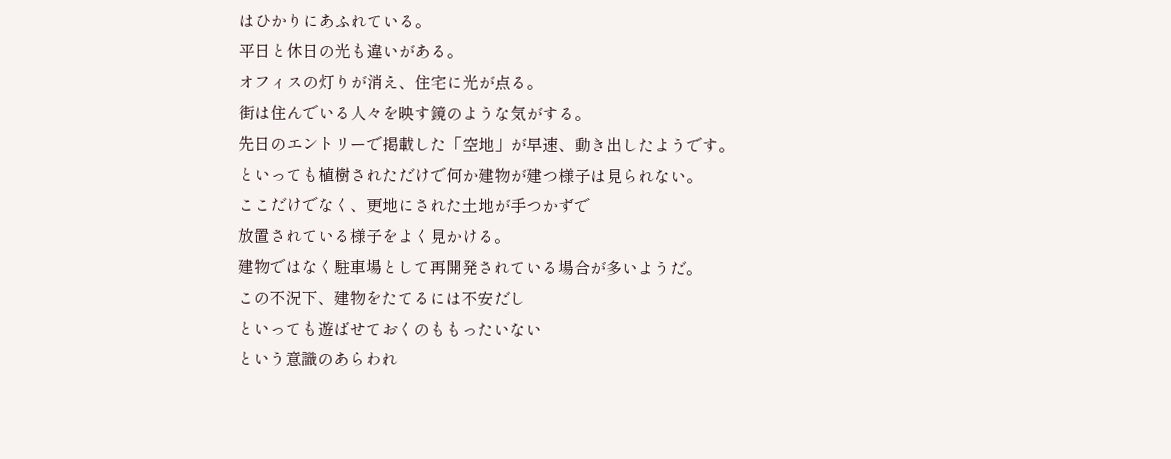はひかりにあふれている。
平日と休日の光も違いがある。
オフィスの灯りが消え、住宅に光が点る。
街は住んでいる人々を映す鏡のような気がする。
先日のエントリーで掲載した「空地」が早速、動き出したようです。
といっても植樹されただけで何か建物が建つ様子は見られない。
ここだけでなく、更地にされた土地が手つかずで
放置されている様子をよく見かける。
建物ではなく駐車場として再開発されている場合が多いようだ。
この不況下、建物をたてるには不安だし
といっても遊ばせておくのももったいない
という意識のあらわれ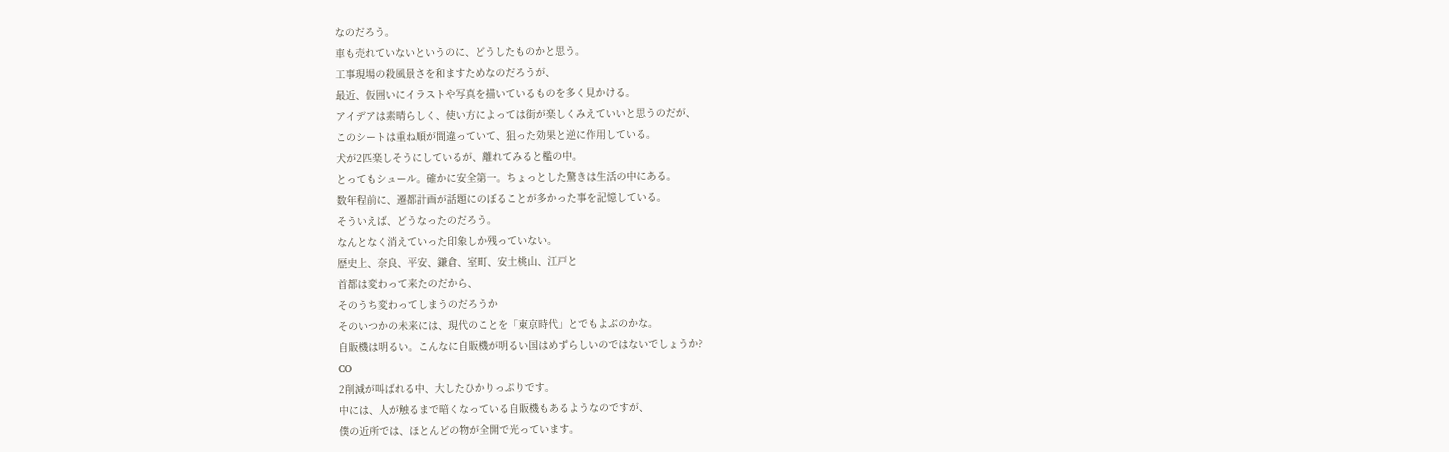なのだろう。
車も売れていないというのに、どうしたものかと思う。
工事現場の殺風景さを和ますためなのだろうが、
最近、仮囲いにイラストや写真を描いているものを多く見かける。
アイデアは素晴らしく、使い方によっては街が楽しくみえていいと思うのだが、
このシートは重ね順が間違っていて、狙った効果と逆に作用している。
犬が2匹楽しそうにしているが、離れてみると檻の中。
とってもシュール。確かに安全第一。ちょっとした驚きは生活の中にある。
数年程前に、遷都計画が話題にのぼることが多かった事を記憶している。
そういえば、どうなったのだろう。
なんとなく消えていった印象しか残っていない。
歴史上、奈良、平安、鎌倉、室町、安土桃山、江戸と
首都は変わって来たのだから、
そのうち変わってしまうのだろうか
そのいつかの未来には、現代のことを「東京時代」とでもよぶのかな。
自販機は明るい。こんなに自販機が明るい国はめずらしいのではないでしょうか?
CO
2削減が叫ばれる中、大したひかりっぷりです。
中には、人が触るまで暗くなっている自販機もあるようなのですが、
僕の近所では、ほとんどの物が全開で光っています。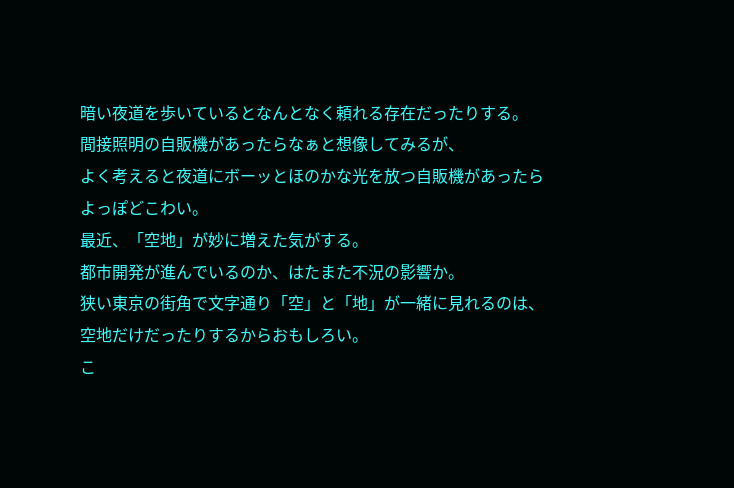暗い夜道を歩いているとなんとなく頼れる存在だったりする。
間接照明の自販機があったらなぁと想像してみるが、
よく考えると夜道にボーッとほのかな光を放つ自販機があったらよっぽどこわい。
最近、「空地」が妙に増えた気がする。
都市開発が進んでいるのか、はたまた不況の影響か。
狭い東京の街角で文字通り「空」と「地」が一緒に見れるのは、
空地だけだったりするからおもしろい。
こ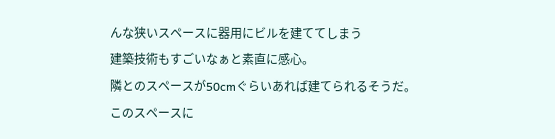んな狭いスペースに器用にビルを建ててしまう
建築技術もすごいなぁと素直に感心。
隣とのスペースが50cmぐらいあれば建てられるそうだ。
このスペースに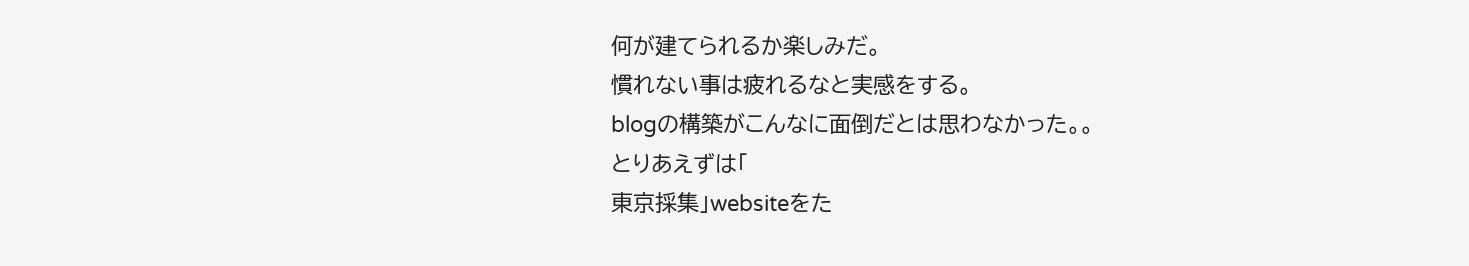何が建てられるか楽しみだ。
慣れない事は疲れるなと実感をする。
blogの構築がこんなに面倒だとは思わなかった。。
とりあえずは「
東京採集」websiteをた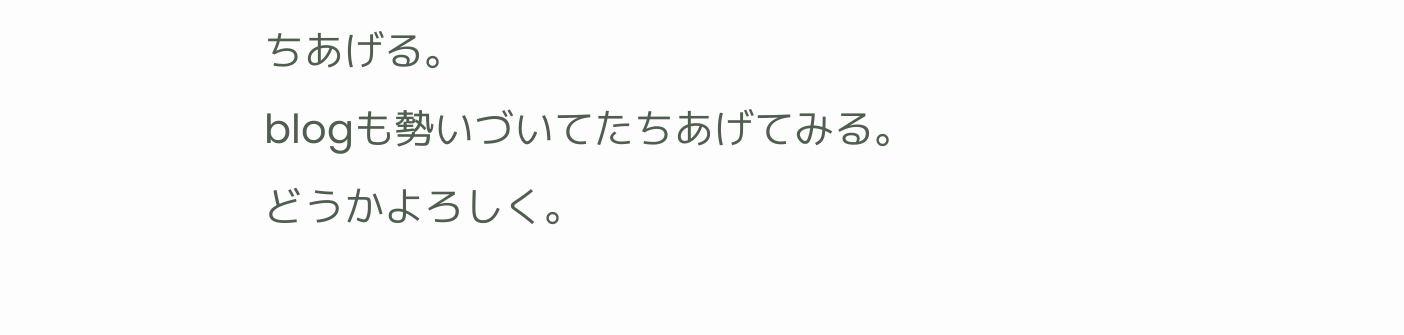ちあげる。
blogも勢いづいてたちあげてみる。
どうかよろしく。